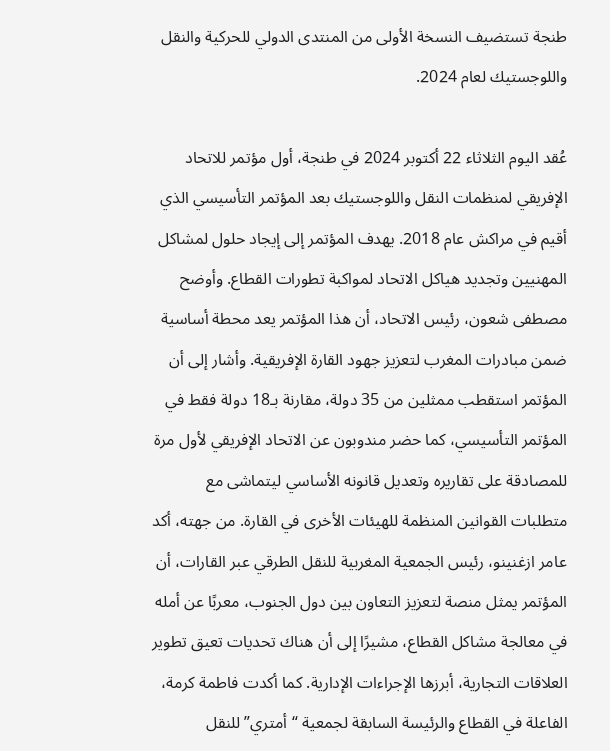طنجة تستضيف النسخة الأولى من المنتدى الدولي للحركية والنقل واللوجستيك لعام 2024.

عُقد اليوم الثلاثاء 22 أكتوبر 2024 في طنجة، أول مؤتمر للاتحاد الإفريقي لمنظمات النقل واللوجستيك بعد المؤتمر التأسيسي الذي أقيم في مراكش عام 2018. يهدف المؤتمر إلى إيجاد حلول لمشاكل المهنيين وتجديد هياكل الاتحاد لمواكبة تطورات القطاع. وأوضح مصطفى شعون، رئيس الاتحاد، أن هذا المؤتمر يعد محطة أساسية ضمن مبادرات المغرب لتعزيز جهود القارة الإفريقية. وأشار إلى أن المؤتمر استقطب ممثلين من 35 دولة، مقارنة بـ18 دولة فقط في المؤتمر التأسيسي، كما حضر مندوبون عن الاتحاد الإفريقي لأول مرة للمصادقة على تقاريره وتعديل قانونه الأساسي ليتماشى مع متطلبات القوانين المنظمة للهيئات الأخرى في القارة. من جهته، أكد عامر ازغنينو، رئيس الجمعية المغربية للنقل الطرقي عبر القارات، أن المؤتمر يمثل منصة لتعزيز التعاون بين دول الجنوب، معربًا عن أمله في معالجة مشاكل القطاع، مشيرًا إلى أن هناك تحديات تعيق تطوير العلاقات التجارية، أبرزها الإجراءات الإدارية. كما أكدت فاطمة كرمة، الفاعلة في القطاع والرئيسة السابقة لجمعية “أمتري” للنقل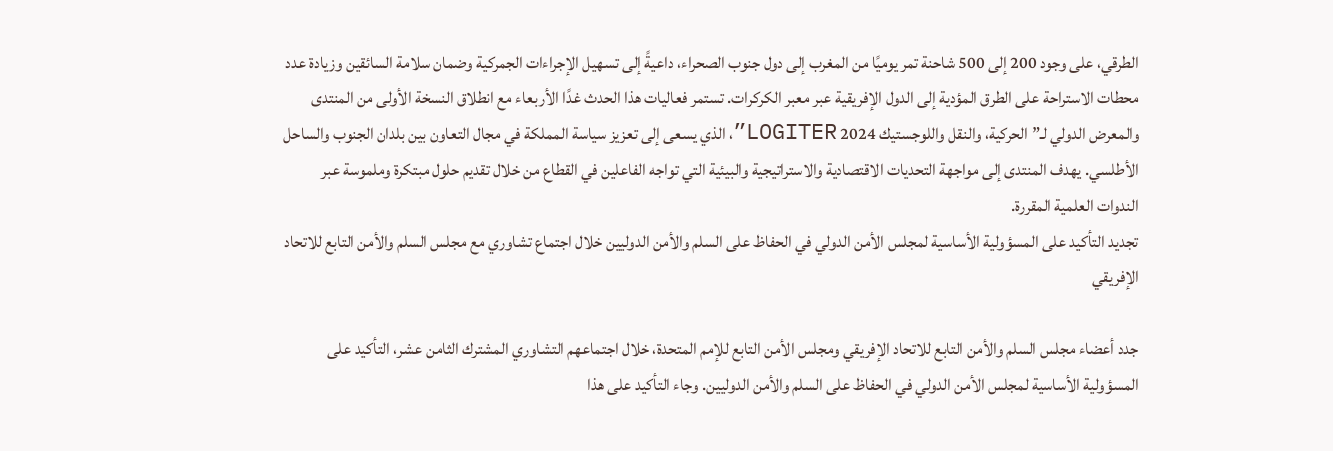الطرقي، على وجود 200 إلى 500 شاحنة تمر يوميًا من المغرب إلى دول جنوب الصحراء، داعيةً إلى تسهيل الإجراءات الجمركية وضمان سلامة السائقين وزيادة عدد محطات الاستراحة على الطرق المؤدية إلى الدول الإفريقية عبر معبر الكركرات. تستمر فعاليات هذا الحدث غدًا الأربعاء مع انطلاق النسخة الأولى من المنتدى والمعرض الدولي لـ”الحركية، والنقل واللوجستيك 2024 LOGITER”، الذي يسعى إلى تعزيز سياسة المملكة في مجال التعاون بين بلدان الجنوب والساحل الأطلسي. يهدف المنتدى إلى مواجهة التحديات الاقتصادية والاستراتيجية والبيئية التي تواجه الفاعلين في القطاع من خلال تقديم حلول مبتكرة وملموسة عبر الندوات العلمية المقررة.
تجديد التأكيد على المسؤولية الأساسية لمجلس الأمن الدولي في الحفاظ على السلم والأمن الدوليين خلال اجتماع تشاوري مع مجلس السلم والأمن التابع للاتحاد الإفريقي

جدد أعضاء مجلس السلم والأمن التابع للاتحاد الإفريقي ومجلس الأمن التابع للإمم المتحدة، خلال اجتماعهم التشاوري المشترك الثامن عشر، التأكيد على المسؤولية الأساسية لمجلس الأمن الدولي في الحفاظ على السلم والأمن الدوليين. وجاء التأكيد على هذا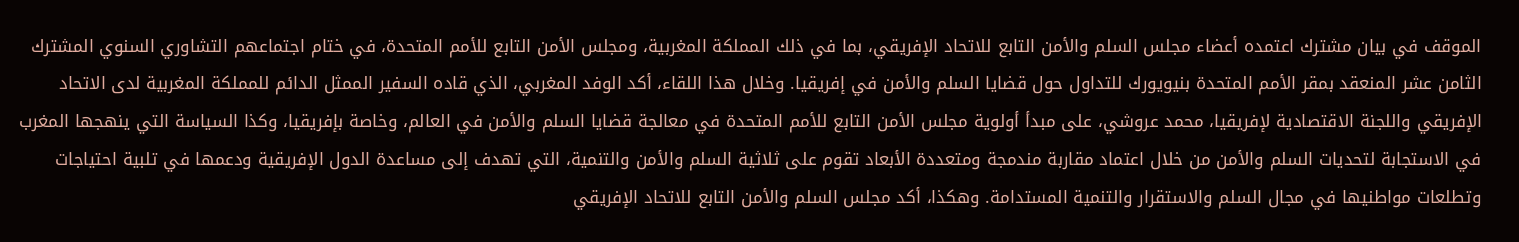الموقف في بيان مشترك اعتمده أعضاء مجلس السلم والأمن التابع للاتحاد الإفريقي، بما في ذلك المملكة المغربية، ومجلس الأمن التابع للأمم المتحدة، في ختام اجتماعهم التشاوري السنوي المشترك الثامن عشر المنعقد بمقر الأمم المتحدة بنيويورك للتداول حول قضايا السلم والأمن في إفريقيا. وخلال هذا اللقاء، أكد الوفد المغربي، الذي قاده السفير الممثل الدائم للمملكة المغربية لدى الاتحاد الإفريقي واللجنة الاقتصادية لإفريقيا، محمد عروشي، على مبدأ أولوية مجلس الأمن التابع للأمم المتحدة في معالجة قضايا السلم والأمن في العالم، وخاصة بإفريقيا، وكذا السياسة التي ينهجها المغرب في الاستجابة لتحديات السلم والأمن من خلال اعتماد مقاربة مندمجة ومتعددة الأبعاد تقوم على ثلاثية السلم والأمن والتنمية، التي تهدف إلى مساعدة الدول الإفريقية ودعمها في تلبية احتياجات وتطلعات مواطنيها في مجال السلم والاستقرار والتنمية المستدامة. وهكذا، أكد مجلس السلم والأمن التابع للاتحاد الإفريقي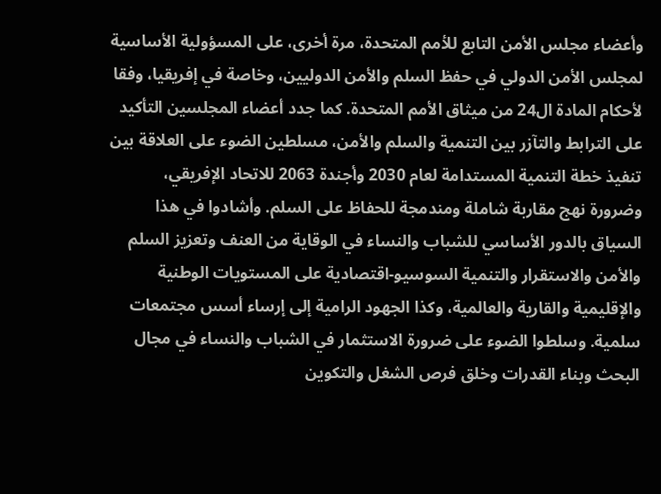وأعضاء مجلس الأمن التابع للأمم المتحدة، مرة أخرى، على المسؤولية الأساسية لمجلس الأمن الدولي في حفظ السلم والأمن الدوليين، وخاصة في إفريقيا، وفقا لأحكام المادة ال24 من ميثاق الأمم المتحدة. كما جدد أعضاء المجلسين التأكيد على الترابط والتآزر بين التنمية والسلم والأمن، مسلطين الضوء على العلاقة بين تنفيذ خطة التنمية المستدامة لعام 2030 وأجندة 2063 للاتحاد الإفريقي، وضرورة نهج مقاربة شاملة ومندمجة للحفاظ على السلم. وأشادوا في هذا السياق بالدور الأساسي للشباب والنساء في الوقاية من العنف وتعزيز السلم والأمن والاستقرار والتنمية السوسيو-اقتصادية على المستويات الوطنية والإقليمية والقارية والعالمية، وكذا الجهود الرامية إلى إرساء أسس مجتمعات سلمية. وسلطوا الضوء على ضرورة الاستثمار في الشباب والنساء في مجال البحث وبناء القدرات وخلق فرص الشغل والتكوين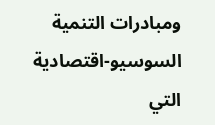ومبادرات التنمية السوسيو-اقتصادية التي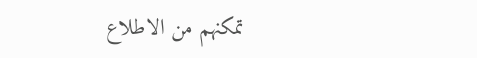تمكنهم من الاطلاع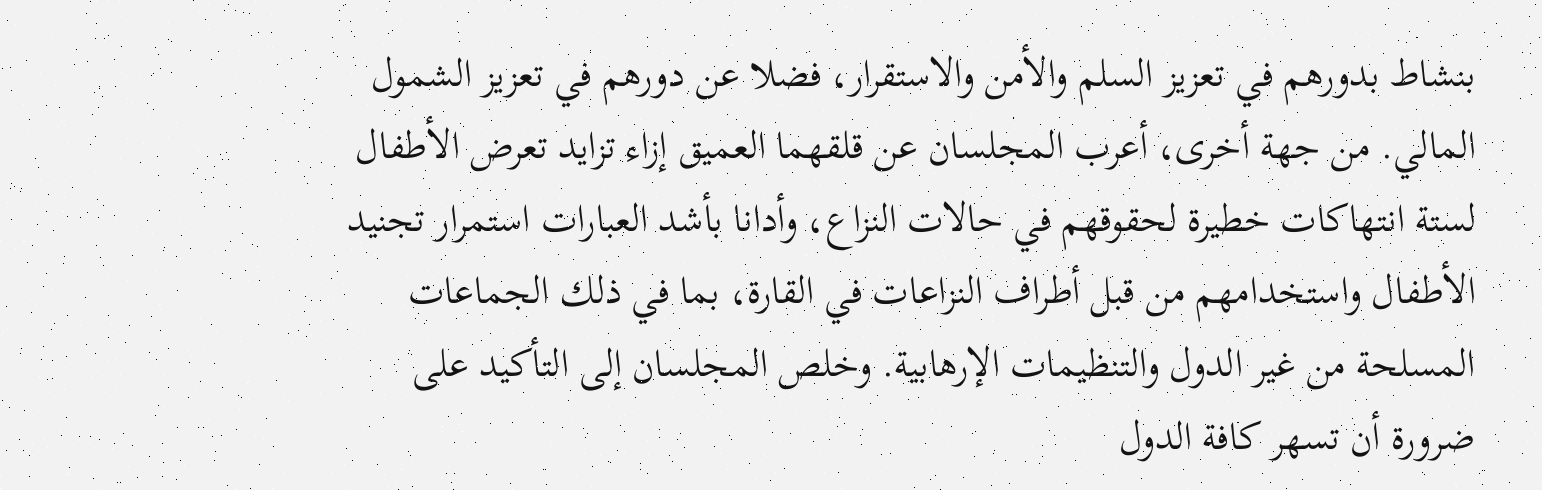بنشاط بدورهم في تعزيز السلم والأمن والاستقرار، فضلا عن دورهم في تعزيز الشمول المالي. من جهة أخرى، أعرب المجلسان عن قلقهما العميق إزاء تزايد تعرض الأطفال لستة انتهاكات خطيرة لحقوقهم في حالات النزاع، وأدانا بأشد العبارات استمرار تجنيد الأطفال واستخدامهم من قبل أطراف النزاعات في القارة، بما في ذلك الجماعات المسلحة من غير الدول والتنظيمات الإرهابية. وخلص المجلسان إلى التأكيد على ضرورة أن تسهر كافة الدول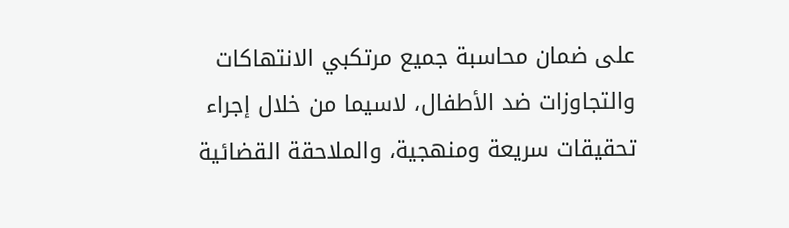على ضمان محاسبة جميع مرتكبي الانتهاكات والتجاوزات ضد الأطفال، لاسيما من خلال إجراء تحقيقات سريعة ومنهجية، والملاحقة القضائية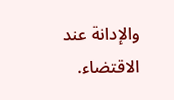والإدانة عند الاقتضاء.